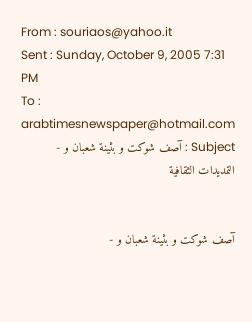From : souriaos@yahoo.it
Sent : Sunday, October 9, 2005 7:31 PM
To : arabtimesnewspaper@hotmail.com
Subject : آصف شوكت و بثينة شعبان و - التمديدات الثقافية


آصف شوكت و بثينة شعبان و -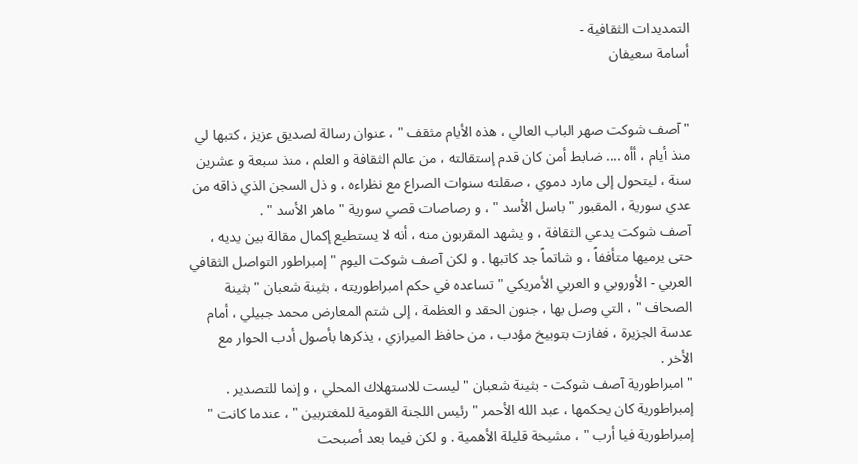التمديدات الثقافية -
أسامة سعيفان


" آصف شوكت صهر الباب العالي ، هذه الأيام مثقف " ، عنوان رسالة لصديق عزيز ، كتبها لي منذ أيام ، أأه .... ضابط أمن كان قدم إستقالته ، من عالم الثقافة و العلم ، منذ سبعة و عشرين سنة ، ليتحول إلى مارد دموي ، صقلته سنوات الصراع مع نظراءه ، و ذل السجن الذي ذاقه من عدي سورية ، المقبور " باسل الأسد " ، و رصاصات قصي سورية " ماهر الأسد " .
آصف شوكت يدعي الثقافة ، و يشهد المقربون منه ، أنه لا يستطيع إكمال مقالة بين يديه ، حتى يرميها متأففاً ، و شاتماً جد كاتبها . و لكن آصف شوكت اليوم " إمبراطور التواصل الثقافي العربي - الأوروبي و العربي الأمريكي " تساعده في حكم امبراطوريته ، بثينة شعبان " بثينة الصحاف " ، التي وصل بها ، جنون الحقد و العظمة ، إلى شتم المعارض محمد جبيلي ، أمام عدسة الجزيرة ، ففازت بتوبيخ مؤدب ، من حافظ الميرازي ، يذكرها بأصول أدب الحوار مع الأخر .
" امبراطورية آصف شوكت - بثينة شعبان " ليست للاستهلاك المحلي ، و إنما للتصدير . إمبراطورية كان يحكمها ، عبد الله الأحمر " رئيس اللجنة القومية للمغتربين " ، عندما كانت " إمبراطورية فيا أرب " ، مشيخة قليلة الأهمية . و لكن فيما بعد أصبحت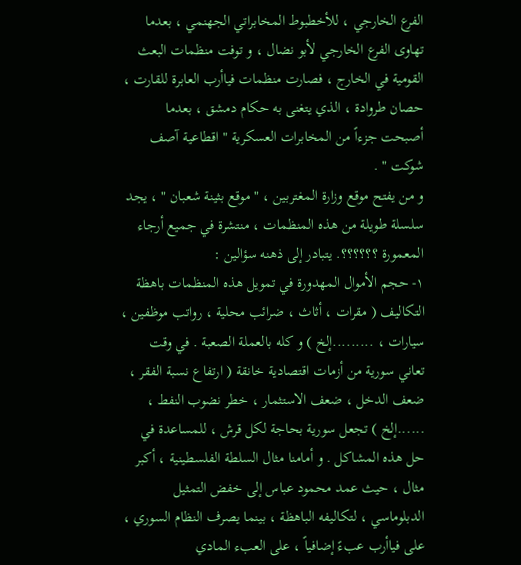الفرع الخارجي ، للأخطبوط المخابراتي الجهنمي ، بعدما تهاوى الفرع الخارجي لأبو نضال ، و توفت منظمات البعث القومية في الخارج ، فصارت منظمات فياأرب العابرة للقارت ، حصان طروادة ، الذي يتغنى به حكام دمشق ، بعدما أصبحت جزءاً من المخابرات العسكرية " اقطاعية آصف شوكت " .
و من يفتح موقع وزارة المغتربين ، " موقع بثينة شعبان " ، يجد سلسلة طويلة من هذه المنظمات ، منتشرة في جميع أرجاء المعمورة ؟؟؟؟؟؟. يتبادر إلى ذهنه سؤالين :
١- حجم الأموال المهدورة في تمويل هذه المنظمات باهظة التكاليف ( مقرات ، أثاث ، ضرائب محلية ، رواتب موظفين ، سيارات ، .........إلخ ) و كله بالعملة الصعبة . في وقت تعاني سورية من أزمات اقتصادية خانقة ( ارتفاع نسبة الفقر ، ضعف الدخل ، ضعف الاستثمار ، خطر نضوب النفط ، ......إلخ ) تجعل سورية بحاجة لكل قرش ، للمساعدة في حل هذه المشاكل . و أمامنا مثال السلطة الفلسطينية ، أكبر مثال ، حيث عمد محمود عباس إلى خفض التمثيل الدبلوماسي ، لتكاليفه الباهظة ، بينما يصرف النظام السوري ، على فياأرب عبءً إضافياً ، على العبء المادي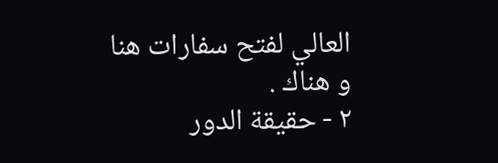العالي لفتح سفارات هنا و هناك .
٢ - حقيقة الدور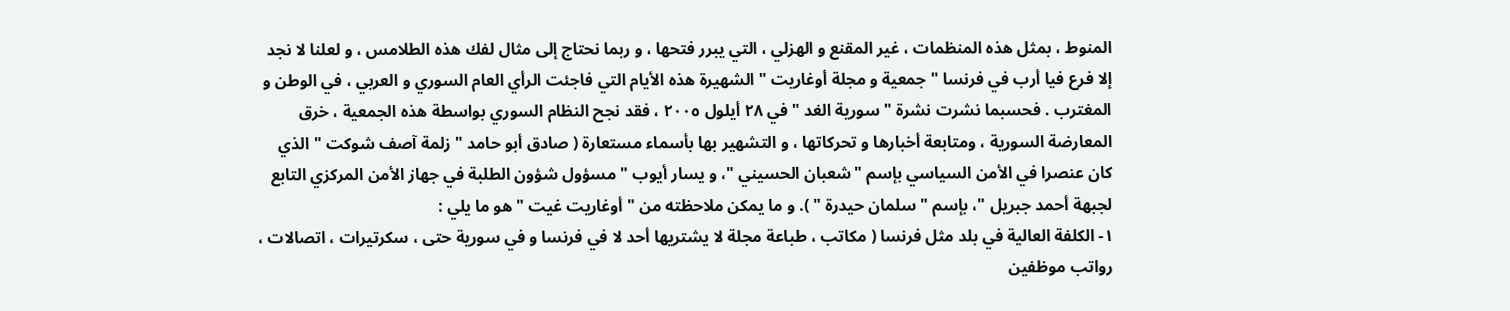المنوط ، بمثل هذه المنظمات ، غير المقنع و الهزلي ، التي يبرر فتحها ، و ربما نحتاج إلى مثال لفك هذه الطلامس ، و لعلنا لا نجد إلا فرع فيا أرب في فرنسا " جمعية و مجلة أوغاريت " الشهيرة هذه الأيام التي فاجئت الرأي العام السوري و العربي ، في الوطن و المغترب . فحسبما نشرت نشرة " سورية الغد " في ٢٨ أيلول ٢٠٠٥ ، فقد نجح النظام السوري بواسطة هذه الجمعية ، خرق المعارضة السورية ، ومتابعة أخبارها و تحركاتها ، و التشهير بها بأسماء مستعارة ( صادق أبو حامد " زلمة آصف شوكت " الذي كان عنصرا في الأمن السياسي بإسم "شعبان الحسيني "، و يسار أيوب " مسؤول شؤون الطلبة في جهاز الأمن المركزي التابع لجبهة أحمد جبريل "، بإسم " سلمان حيدرة " ). و ما يمكن ملاحظته من " أوغاريت غيت " هو ما يلي :
١- الكلفة العالية في بلد مثل فرنسا ( مكاتب ، طباعة مجلة لا يشتريها أحد لا في فرنسا و في سورية حتى ، سكرتيرات ، اتصالات ، رواتب موظفين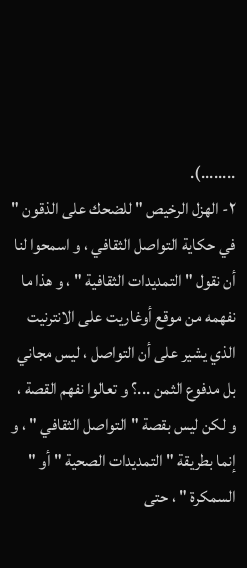........).
٢- الهزل الرخيص " للضحك على الذقون " في حكاية التواصل الثقافي ، و اسمحوا لنا أن نقول " التمديدات الثقافية " ، و هذا ما نفهمه من موقع أوغاريت على الانترنيت الذي يشير على أن التواصل ، ليس مجاني بل مدفوع الثمن ...؟ و تعالوا نفهم القصة ، و لكن ليس بقصة " التواصل الثقافي " ، و إنما بطريقة " التمديدات الصحية " أو " السمكرة " ، حتى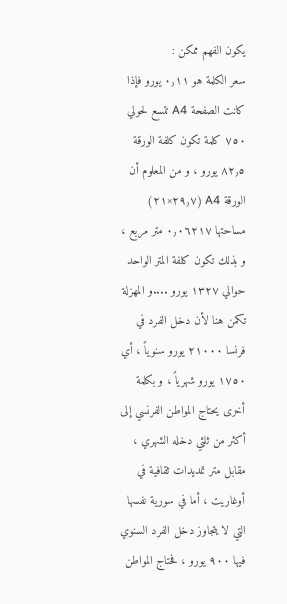يكون الفهم ممكن :
سعر الكلمة هو ٠٫١١ يورو فإذا كانت الصفحة A4 تتسع لحولي ٧٥٠ كلمة تكون كلفة الورقة ٨٢٫٥ يورو ، و من المعلوم أن الورقة A4 (٢٩٫٧×٢١) مساحتها ٠٫٠٦٢١٧ متر مربع ، و بذلك تكون كلفة المتر الواحد حوالي ١٣٢٧ يورو ....و المهزلة تكمن هنا لأن دخل الفرد في فرنسا ٢١٠٠٠ يورو سنوياً ، أي ١٧٥٠ يورو شهرياً ، و بكلمة أخرى يحتاج المواطن الفرنسي إلى أكثر من ثلثي دخله الشهري ، مقابل متر تمديدات ثقافية في أوغاريت ، أما في سورية نفسها التي لا يتجاوز دخل الفرد السنوي فيها ٩٠٠ يورو ، فحتاج المواطن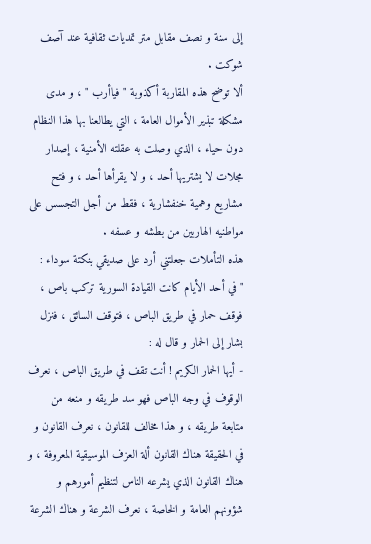إلى سنة و نصف مقابل متر تمديات ثقافية عند آصف شوكت .
ألا توضح هذه المقاربة أكذوبة " فياأرب " ، و مدى مشكلة تبذير الأموال العامة ، التي يطالعنا بها هذا النظام دون حياء ، الذي وصلت به عقلته الأمنية ، إصدار مجلات لا يشتريها أحد ، و لا يقرأها أحد ، و فتح مشاريع وهمية خنفشارية ، فقط من أجل التجسس على مواطنيه الهاربين من بطشه و عسفه .
هذه التأملات جعلتني أرد على صديقي بنكتة سوداء :
" في أحد الأيام كانت القيادة السورية تركب باص ، فوقف حمار في طريق الباص ، فتوقف السائق ، فنزل بشار إلى الحمار و قال له :
- أيها الحمار الكريم ! أنت تقف في طريق الباص ، نعرف الوقوف في وجه الباص فهو سد طريقه و منعه من متابعة طريقه ، و هذا مخالف للقانون ، نعرف القانون و في الحقيقة هناك القانون ألة العزف الموسيقية المعروفة ، و هناك القانون الذي يشرعه الناس لتنظيم أمورهم و شؤونهم العامة و الخاصة ، نعرف الشرعة و هناك الشرعة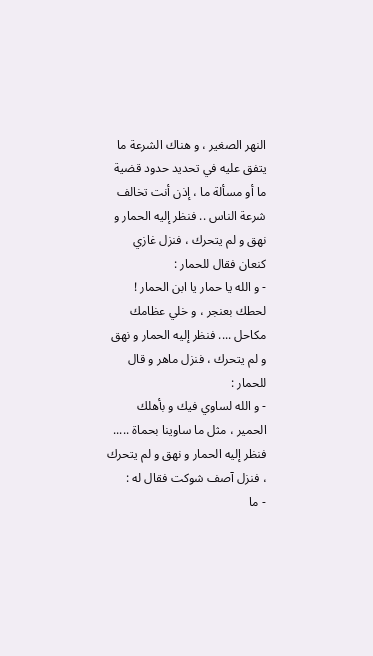النهر الصغير ، و هناك الشرعة ما يتفق عليه في تحديد حدود قضية ما أو مسألة ما ، إذن أنت تخالف شرعة الناس .. فنظر إليه الحمار و نهق و لم يتحرك ، فنزل غازي كنعان فقال للحمار :
- و الله يا حمار يا ابن الحمار ! لحطك بعنجر ، و خلي عظامك مكاحل .... فنظر إليه الحمار و نهق و لم يتحرك ، فنزل ماهر و قال للحمار :
- و الله لساوي فيك و بأهلك الحمير ، مثل ما ساوينا بحماة ..... فنظر إليه الحمار و نهق و لم يتحرك ، فنزل آصف شوكت فقال له :
- ما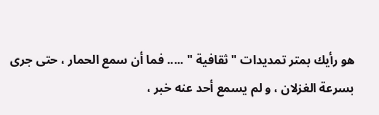هو رأيك بمتر تمديدات " ثقافية " ..... فما أن سمع الحمار ، حتى جرى بسرعة الغزلان ، و لم يسمع أحد عنه خبر ،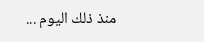منذ ذلك اليوم ...